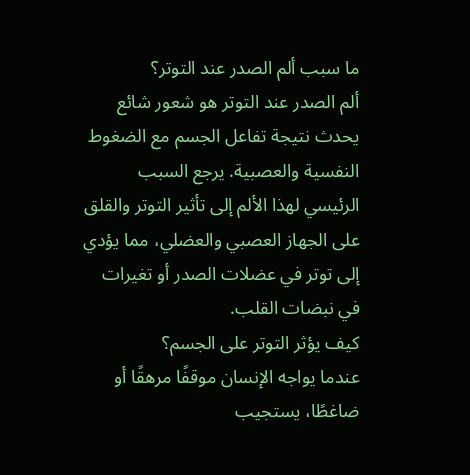ما سبب ألم الصدر عند التوتر؟
ألم الصدر عند التوتر هو شعور شائع يحدث نتيجة تفاعل الجسم مع الضغوط النفسية والعصبية. يرجع السبب الرئيسي لهذا الألم إلى تأثير التوتر والقلق على الجهاز العصبي والعضلي، مما يؤدي إلى توتر في عضلات الصدر أو تغيرات في نبضات القلب.
كيف يؤثر التوتر على الجسم؟
عندما يواجه الإنسان موقفًا مرهقًا أو ضاغطًا، يستجيب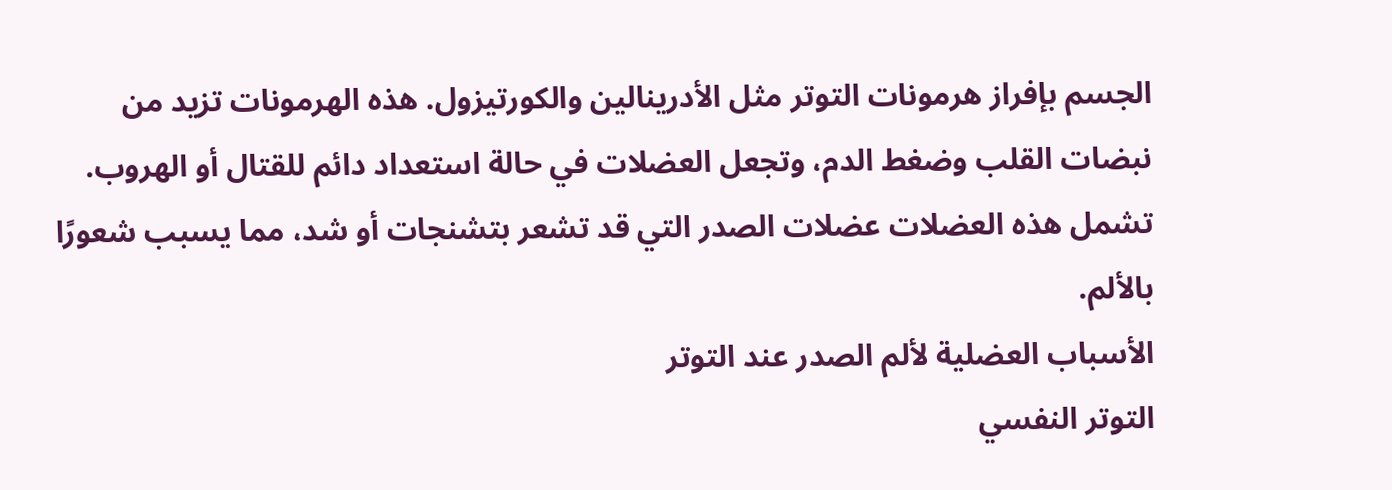الجسم بإفراز هرمونات التوتر مثل الأدرينالين والكورتيزول. هذه الهرمونات تزيد من نبضات القلب وضغط الدم، وتجعل العضلات في حالة استعداد دائم للقتال أو الهروب. تشمل هذه العضلات عضلات الصدر التي قد تشعر بتشنجات أو شد، مما يسبب شعورًا بالألم.
الأسباب العضلية لألم الصدر عند التوتر
التوتر النفسي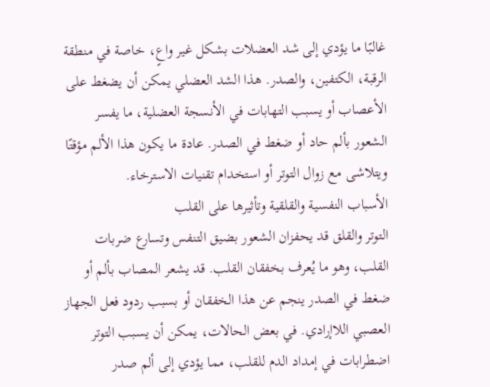غالبًا ما يؤدي إلى شد العضلات بشكل غير واعٍ، خاصة في منطقة الرقبة، الكتفين، والصدر. هذا الشد العضلي يمكن أن يضغط على الأعصاب أو يسبب التهابات في الأنسجة العضلية، ما يفسر الشعور بألم حاد أو ضغط في الصدر. عادة ما يكون هذا الألم مؤقتًا ويتلاشى مع زوال التوتر أو استخدام تقنيات الاسترخاء.
الأسباب النفسية والقلقية وتأثيرها على القلب
التوتر والقلق قد يحفزان الشعور بضيق التنفس وتسارع ضربات القلب، وهو ما يُعرف بخفقان القلب. قد يشعر المصاب بألم أو ضغط في الصدر ينجم عن هذا الخفقان أو بسبب ردود فعل الجهاز العصبي اللاإرادي. في بعض الحالات، يمكن أن يسبب التوتر اضطرابات في إمداد الدم للقلب، مما يؤدي إلى ألم صدر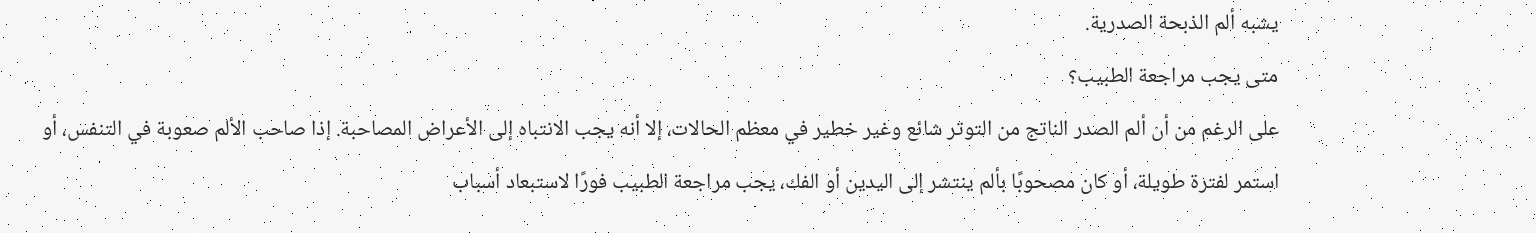يشبه ألم الذبحة الصدرية.
متى يجب مراجعة الطبيب؟
على الرغم من أن ألم الصدر الناتج من التوتر شائع وغير خطير في معظم الحالات، إلا أنه يجب الانتباه إلى الأعراض المصاحبة. إذا صاحب الألم صعوبة في التنفس، أو استمر لفترة طويلة، أو كان مصحوبًا بألم ينتشر إلى اليدين أو الفك، يجب مراجعة الطبيب فورًا لاستبعاد أسباب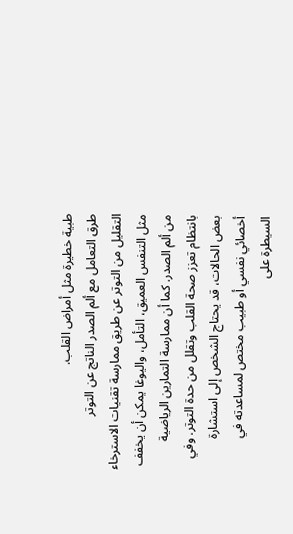طبية خطيرة مثل أمراض القلب.
طرق التعامل مع ألم الصدر الناتج عن التوتر
التقليل من التوتر عن طريق ممارسة تقنيات الاسترخاء مثل التنفس العميق، التأمل، واليوغا يمكن أن يخفف من ألم الصدر. كما أن ممارسة التمارين الرياضية بانتظام تعزز صحة القلب وتقلل من حدة التوتر. وفي بعض الحالات، قد يحتاج الشخص إلى استشارة أخصائي نفسي أو طبيب مختص لمساعدته في السيطرة على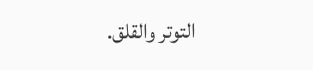التوتر والقلق.